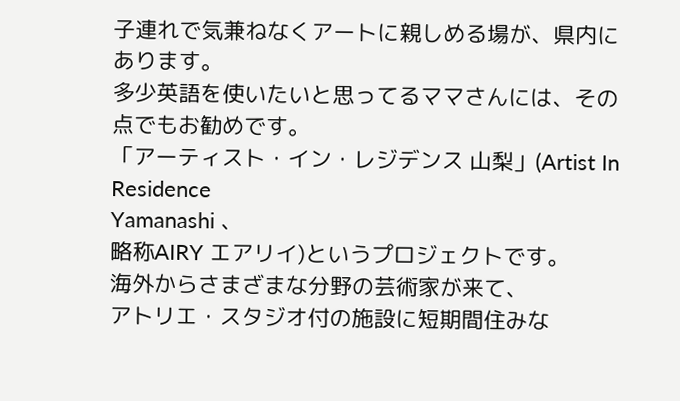子連れで気兼ねなくアートに親しめる場が、県内にあります。
多少英語を使いたいと思ってるママさんには、その点でもお勧めです。
「アーティスト・イン・レジデンス 山梨」(Artist In Residence
Yamanashi 、
略称AIRY エアリイ)というプロジェクトです。
海外からさまざまな分野の芸術家が来て、
アトリエ・スタジオ付の施設に短期間住みな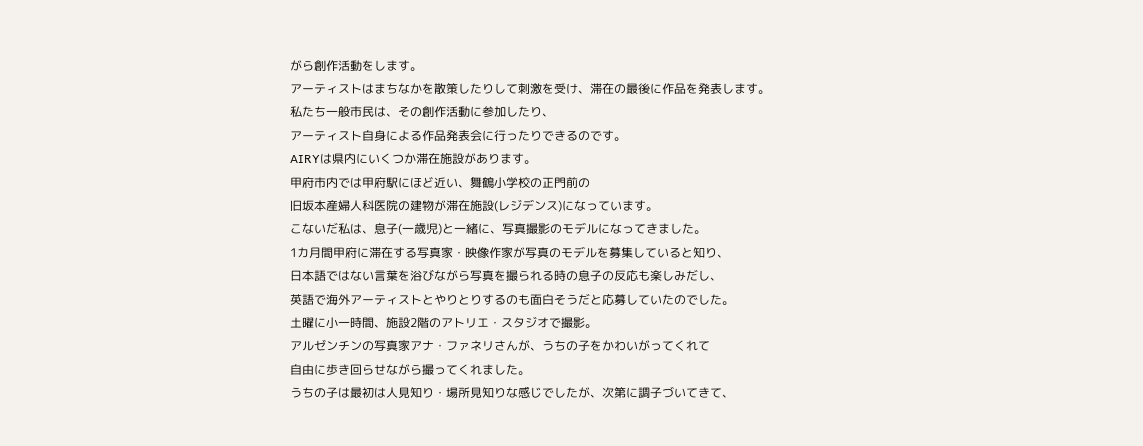がら創作活動をします。
アーティストはまちなかを散策したりして刺激を受け、滞在の最後に作品を発表します。
私たち一般市民は、その創作活動に参加したり、
アーティスト自身による作品発表会に行ったりできるのです。
AIRYは県内にいくつか滞在施設があります。
甲府市内では甲府駅にほど近い、舞鶴小学校の正門前の
旧坂本産婦人科医院の建物が滞在施設(レジデンス)になっています。
こないだ私は、息子(一歳児)と一緒に、写真撮影のモデルになってきました。
1カ月間甲府に滞在する写真家・映像作家が写真のモデルを募集していると知り、
日本語ではない言葉を浴びながら写真を撮られる時の息子の反応も楽しみだし、
英語で海外アーティストとやりとりするのも面白そうだと応募していたのでした。
土曜に小一時間、施設2階のアトリエ・スタジオで撮影。
アルゼンチンの写真家アナ・ファネリさんが、うちの子をかわいがってくれて
自由に歩き回らせながら撮ってくれました。
うちの子は最初は人見知り・場所見知りな感じでしたが、次第に調子づいてきて、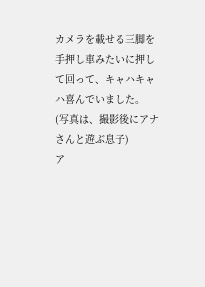カメラを載せる三脚を手押し車みたいに押して回って、キャハキャハ喜んでいました。
(写真は、撮影後にアナさんと遊ぶ息子)
ア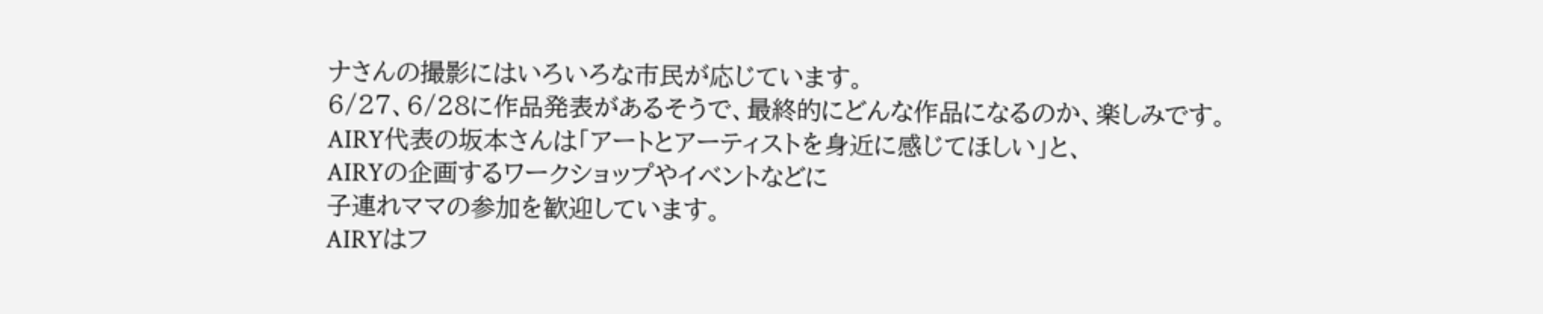ナさんの撮影にはいろいろな市民が応じています。
6/27、6/28に作品発表があるそうで、最終的にどんな作品になるのか、楽しみです。
AIRY代表の坂本さんは「アートとアーティストを身近に感じてほしい」と、
AIRYの企画するワークショップやイベントなどに
子連れママの参加を歓迎しています。
AIRYはフ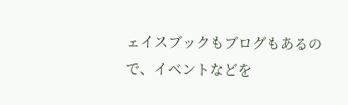ェイスブックもブログもあるので、イベントなどを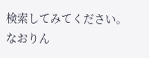検索してみてください。
なおりん